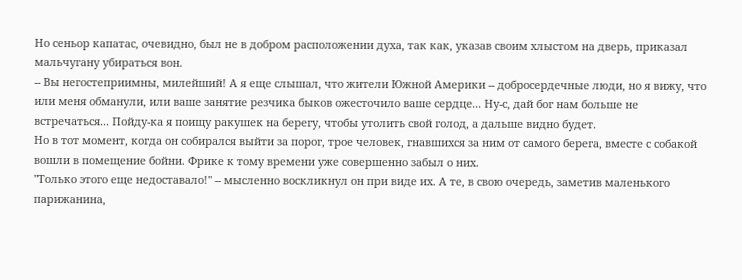Но сеньор капатас, очевидно, был не в добром расположении духа, так как, указав своим хлыстом на дверь, приказал мальчугану убираться вон.
-- Вы негостеприимны, милейший! А я еще слышал, что жители Южной Америки -- добросердечные люди, но я вижу, что или меня обманули, или ваше занятие резчика быков ожесточило ваше сердце... Ну-с, дай бог нам больше не встречаться... Пойду-ка я поищу ракушек на берегу, чтобы утолить свой голод, а дальше видно будет.
Но в тот момент, когда он собирался выйти за порог, трое человек, гнавшихся за ним от самого берега, вместе с собакой вошли в помещение бойни. Фрике к тому времени уже совершенно забыл о них.
"Только этого еще недоставало!" -- мысленно воскликнул он при виде их. А те, в свою очередь, заметив маленького парижанина,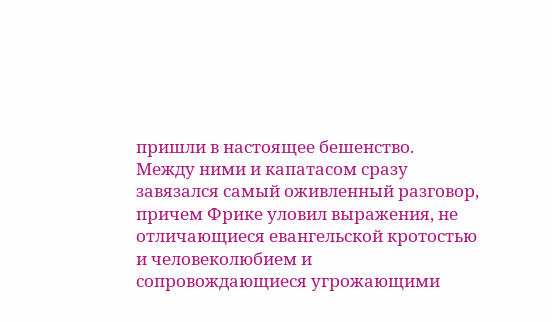пришли в настоящее бешенство.
Между ними и капатасом сразу завязался самый оживленный разговор, причем Фрике уловил выражения, не отличающиеся евангельской кротостью и человеколюбием и сопровождающиеся угрожающими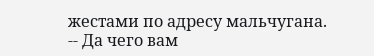жестами по адресу мальчугана.
-- Да чего вам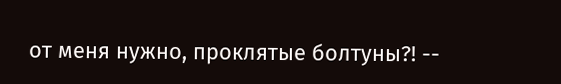от меня нужно, проклятые болтуны?! --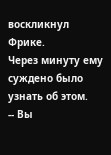воскликнул Фрике.
Через минуту ему суждено было узнать об этом.
-- Вы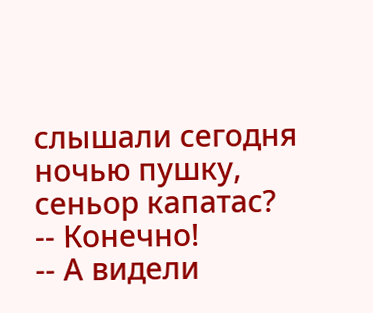слышали сегодня ночью пушку, сеньор капатас?
-- Конечно!
-- А видели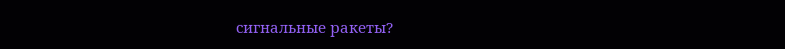сигнальные ракеты?